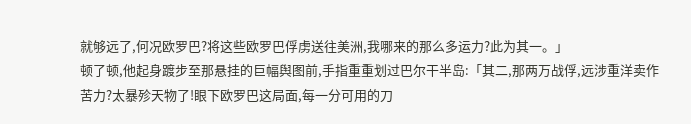就够远了,何况欧罗巴?将这些欧罗巴俘虏送往美洲,我哪来的那么多运力?此为其一。」
顿了顿,他起身踱步至那悬挂的巨幅舆图前,手指重重划过巴尔干半岛:「其二,那两万战俘,远涉重洋卖作苦力?太暴殄天物了!眼下欧罗巴这局面,每一分可用的刀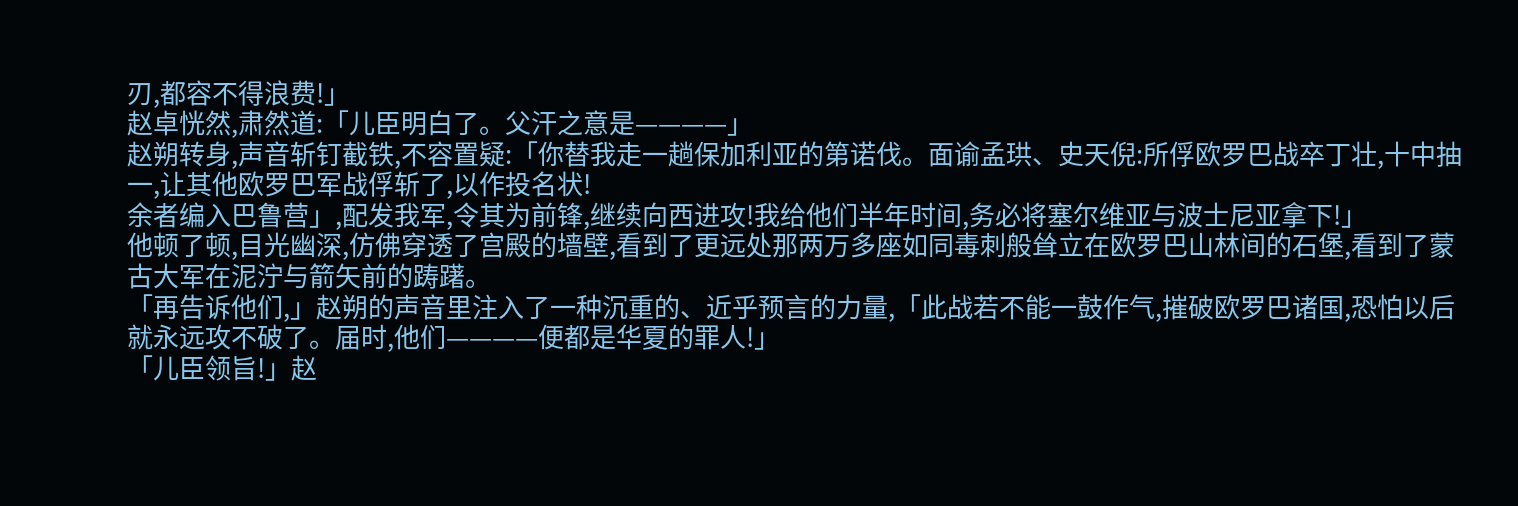刃,都容不得浪费!」
赵卓恍然,肃然道:「儿臣明白了。父汗之意是————」
赵朔转身,声音斩钉截铁,不容置疑:「你替我走一趟保加利亚的第诺伐。面谕孟珙、史天倪:所俘欧罗巴战卒丁壮,十中抽一,让其他欧罗巴军战俘斩了,以作投名状!
余者编入巴鲁营」,配发我军,令其为前锋,继续向西进攻!我给他们半年时间,务必将塞尔维亚与波士尼亚拿下!」
他顿了顿,目光幽深,仿佛穿透了宫殿的墙壁,看到了更远处那两万多座如同毒刺般耸立在欧罗巴山林间的石堡,看到了蒙古大军在泥泞与箭矢前的踌躇。
「再告诉他们,」赵朔的声音里注入了一种沉重的、近乎预言的力量,「此战若不能一鼓作气,摧破欧罗巴诸国,恐怕以后就永远攻不破了。届时,他们————便都是华夏的罪人!」
「儿臣领旨!」赵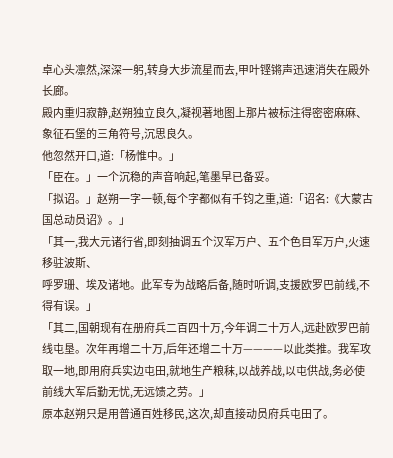卓心头凛然,深深一躬,转身大步流星而去,甲叶铿锵声迅速消失在殿外长廊。
殿内重归寂静,赵朔独立良久,凝视著地图上那片被标注得密密麻麻、象征石堡的三角符号,沉思良久。
他忽然开口,道:「杨惟中。」
「臣在。」一个沉稳的声音响起,笔墨早已备妥。
「拟诏。」赵朔一字一顿,每个字都似有千钧之重,道:「诏名:《大蒙古国总动员诏》。」
「其一,我大元诸行省,即刻抽调五个汉军万户、五个色目军万户,火速移驻波斯、
呼罗珊、埃及诸地。此军专为战略后备,随时听调,支援欧罗巴前线,不得有误。」
「其二,国朝现有在册府兵二百四十万,今年调二十万人,远赴欧罗巴前线屯垦。次年再增二十万,后年还增二十万————以此类推。我军攻取一地,即用府兵实边屯田,就地生产粮秣,以战养战,以屯供战,务必使前线大军后勤无忧,无远馈之劳。」
原本赵朔只是用普通百姓移民,这次,却直接动员府兵屯田了。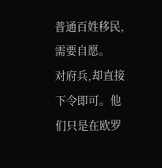普通百姓移民,需要自愿。
对府兵,却直接下令即可。他们只是在欧罗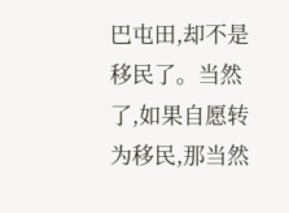巴屯田,却不是移民了。当然了,如果自愿转为移民,那当然